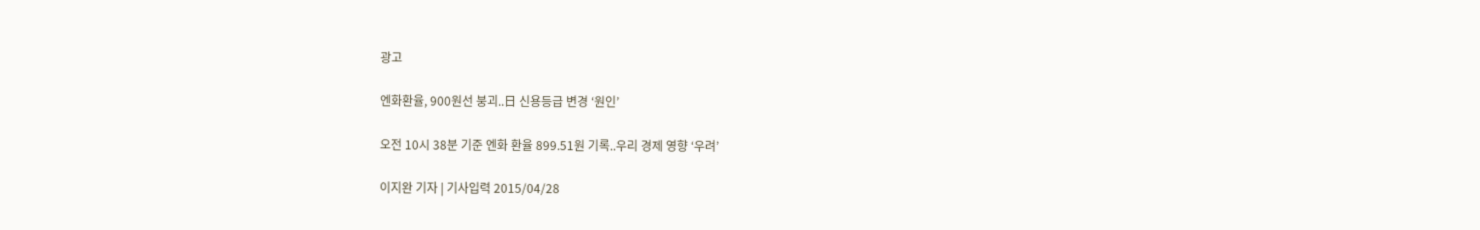광고

엔화환율, 900원선 붕괴..日 신용등급 변경 ‘원인’

오전 10시 38분 기준 엔화 환율 899.51원 기록..우리 경제 영향 ‘우려’

이지완 기자 | 기사입력 2015/04/28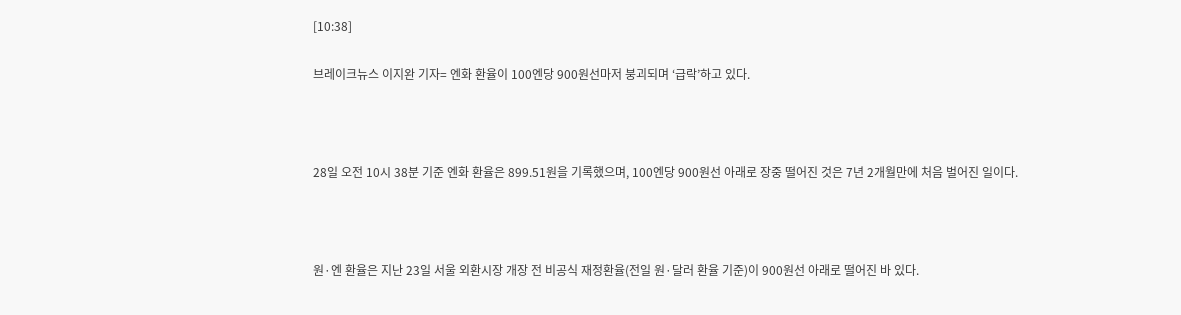[10:38]

브레이크뉴스 이지완 기자= 엔화 환율이 100엔당 900원선마저 붕괴되며 ‘급락’하고 있다.



28일 오전 10시 38분 기준 엔화 환율은 899.51원을 기록했으며, 100엔당 900원선 아래로 장중 떨어진 것은 7년 2개월만에 처음 벌어진 일이다.



원·엔 환율은 지난 23일 서울 외환시장 개장 전 비공식 재정환율(전일 원·달러 환율 기준)이 900원선 아래로 떨어진 바 있다.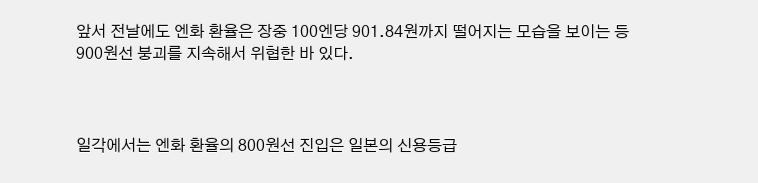앞서 전날에도 엔화 환율은 장중 100엔당 901.84원까지 떨어지는 모습을 보이는 등 900원선 붕괴를 지속해서 위협한 바 있다.



일각에서는 엔화 환율의 800원선 진입은 일본의 신용등급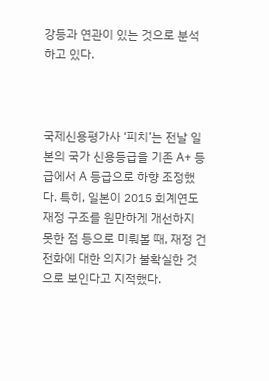강등과 연관이 있는 것으로 분석하고 있다.



국제신용평가사 ‘피치’는 전날 일본의 국가 신용등급을 기존 A+ 등급에서 A 등급으로 하향 조정했다. 특히, 일본이 2015 회계연도 재정 구조를 원만하게 개선하지 못한 점 등으로 미뤄볼 때, 재정 건전화에 대한 의지가 불확실한 것으로 보인다고 지적했다.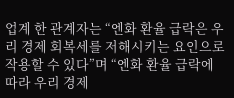업계 한 관계자는 “엔화 환율 급락은 우리 경제 회복세를 저해시키는 요인으로 작용할 수 있다”며 “엔화 환율 급락에 따라 우리 경제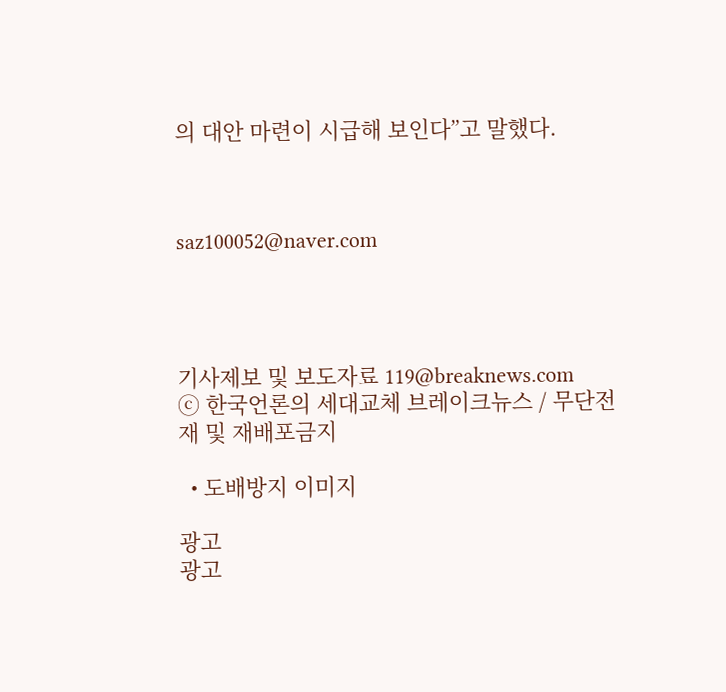의 대안 마련이 시급해 보인다”고 말했다.



saz100052@naver.com




기사제보 및 보도자료 119@breaknews.com
ⓒ 한국언론의 세대교체 브레이크뉴스 / 무단전재 및 재배포금지

  • 도배방지 이미지

광고
광고